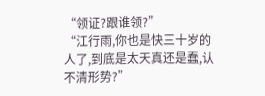“领证?跟谁领?”
“江行雨,你也是快三十岁的人了,到底是太天真还是蠢,认不清形势?”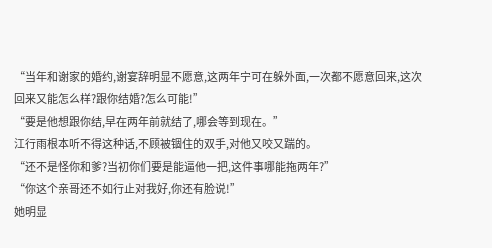“当年和谢家的婚约,谢宴辞明显不愿意,这两年宁可在躲外面,一次都不愿意回来,这次回来又能怎么样?跟你结婚?怎么可能!”
“要是他想跟你结,早在两年前就结了,哪会等到现在。”
江行雨根本听不得这种话,不顾被锢住的双手,对他又咬又踹的。
“还不是怪你和爹?当初你们要是能逼他一把,这件事哪能拖两年?”
“你这个亲哥还不如行止对我好,你还有脸说!”
她明显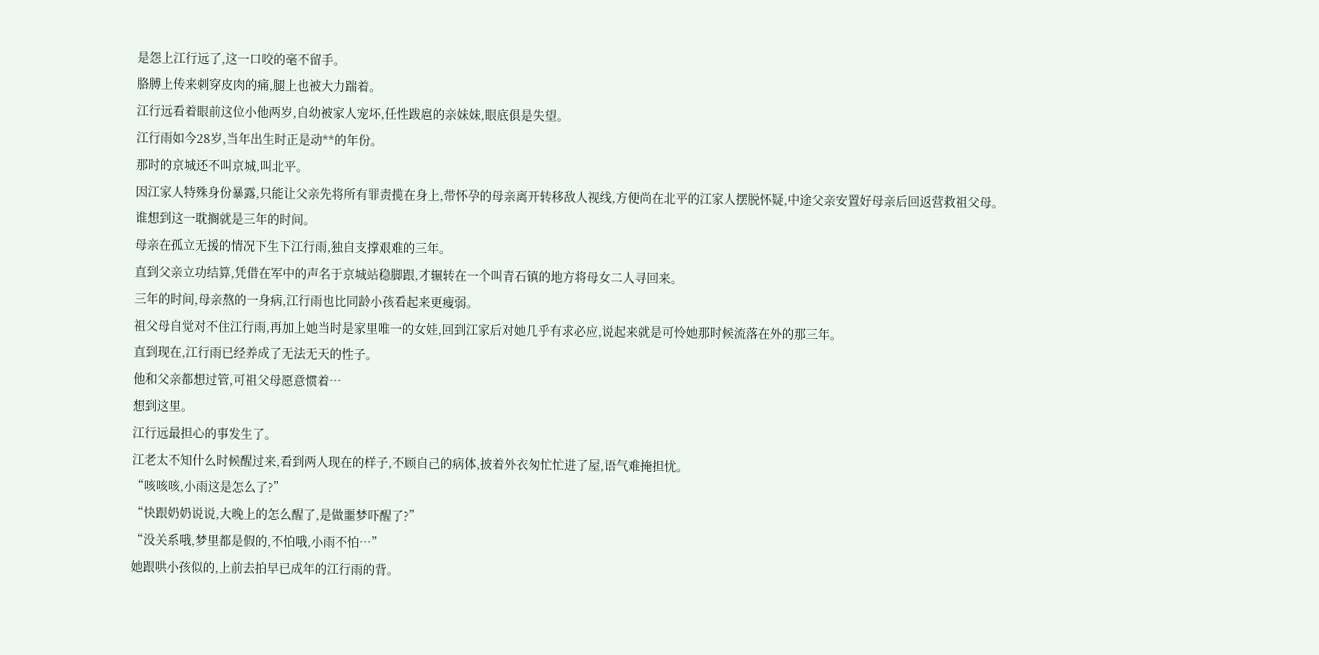是怨上江行远了,这一口咬的毫不留手。
胳膊上传来刺穿皮肉的痛,腿上也被大力踹着。
江行远看着眼前这位小他两岁,自幼被家人宠坏,任性跋扈的亲妹妹,眼底俱是失望。
江行雨如今28岁,当年出生时正是动**的年份。
那时的京城还不叫京城,叫北平。
因江家人特殊身份暴露,只能让父亲先将所有罪责揽在身上,带怀孕的母亲离开转移敌人视线,方便尚在北平的江家人摆脱怀疑,中途父亲安置好母亲后回返营救祖父母。
谁想到这一耽搁就是三年的时间。
母亲在孤立无援的情况下生下江行雨,独自支撑艰难的三年。
直到父亲立功结算,凭借在军中的声名于京城站稳脚跟,才辗转在一个叫青石镇的地方将母女二人寻回来。
三年的时间,母亲熬的一身病,江行雨也比同龄小孩看起来更瘦弱。
祖父母自觉对不住江行雨,再加上她当时是家里唯一的女娃,回到江家后对她几乎有求必应,说起来就是可怜她那时候流落在外的那三年。
直到现在,江行雨已经养成了无法无天的性子。
他和父亲都想过管,可祖父母愿意惯着…
想到这里。
江行远最担心的事发生了。
江老太不知什么时候醒过来,看到两人现在的样子,不顾自己的病体,披着外衣匆忙忙进了屋,语气难掩担忧。
“咳咳咳,小雨这是怎么了?”
“快跟奶奶说说,大晚上的怎么醒了,是做噩梦吓醒了?”
“没关系哦,梦里都是假的,不怕哦,小雨不怕…”
她跟哄小孩似的,上前去拍早已成年的江行雨的背。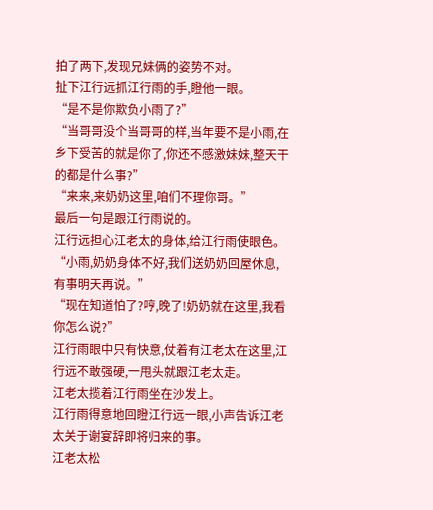拍了两下,发现兄妹俩的姿势不对。
扯下江行远抓江行雨的手,瞪他一眼。
“是不是你欺负小雨了?”
“当哥哥没个当哥哥的样,当年要不是小雨,在乡下受苦的就是你了,你还不感激妹妹,整天干的都是什么事?”
“来来,来奶奶这里,咱们不理你哥。”
最后一句是跟江行雨说的。
江行远担心江老太的身体,给江行雨使眼色。
“小雨,奶奶身体不好,我们送奶奶回屋休息,有事明天再说。”
“现在知道怕了?哼,晚了!奶奶就在这里,我看你怎么说?”
江行雨眼中只有快意,仗着有江老太在这里,江行远不敢强硬,一甩头就跟江老太走。
江老太揽着江行雨坐在沙发上。
江行雨得意地回瞪江行远一眼,小声告诉江老太关于谢宴辞即将归来的事。
江老太松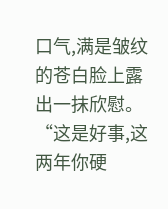口气,满是皱纹的苍白脸上露出一抹欣慰。
“这是好事,这两年你硬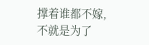撑着谁都不嫁,不就是为了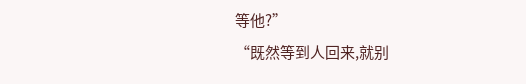等他?”
“既然等到人回来,就别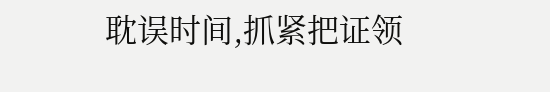耽误时间,抓紧把证领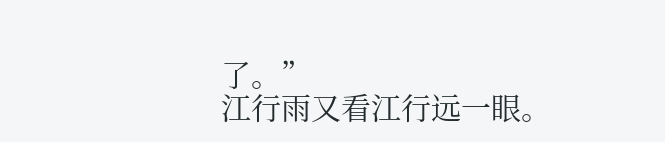了。”
江行雨又看江行远一眼。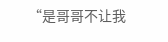“是哥哥不让我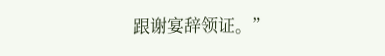跟谢宴辞领证。”